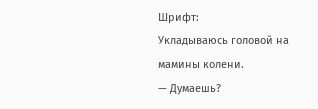Шрифт:
Укладываюсь головой на мамины колени.
— Думаешь?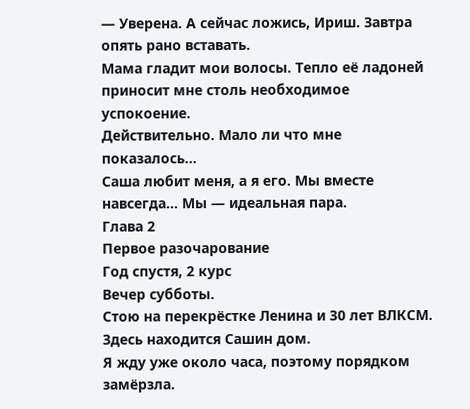— Уверена. А сейчас ложись, Ириш. Завтра опять рано вставать.
Мама гладит мои волосы. Тепло её ладоней приносит мне столь необходимое успокоение.
Действительно. Мало ли что мне показалось…
Саша любит меня, а я его. Мы вместе навсегда… Мы — идеальная пара.
Глава 2
Первое разочарование
Год спустя, 2 курс
Вечер субботы.
Стою на перекрёстке Ленина и 30 лет ВЛКСМ. Здесь находится Сашин дом.
Я жду уже около часа, поэтому порядком замёрзла.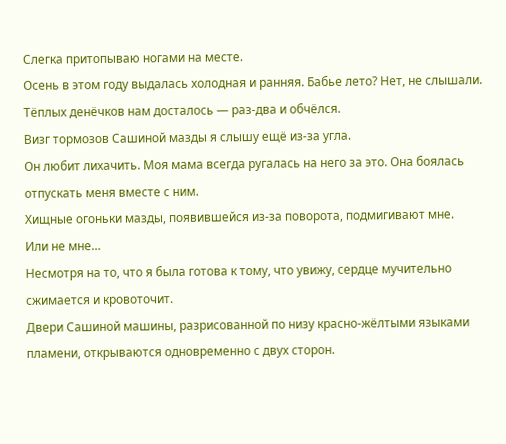Слегка притопываю ногами на месте.
Осень в этом году выдалась холодная и ранняя. Бабье лето? Нет, не слышали. Тёплых денёчков нам досталось — раз-два и обчёлся.
Визг тормозов Сашиной мазды я слышу ещё из-за угла.
Он любит лихачить. Моя мама всегда ругалась на него за это. Она боялась отпускать меня вместе с ним.
Хищные огоньки мазды, появившейся из-за поворота, подмигивают мне.
Или не мне…
Несмотря на то, что я была готова к тому, что увижу, сердце мучительно сжимается и кровоточит.
Двери Сашиной машины, разрисованной по низу красно-жёлтыми языками пламени, открываются одновременно с двух сторон.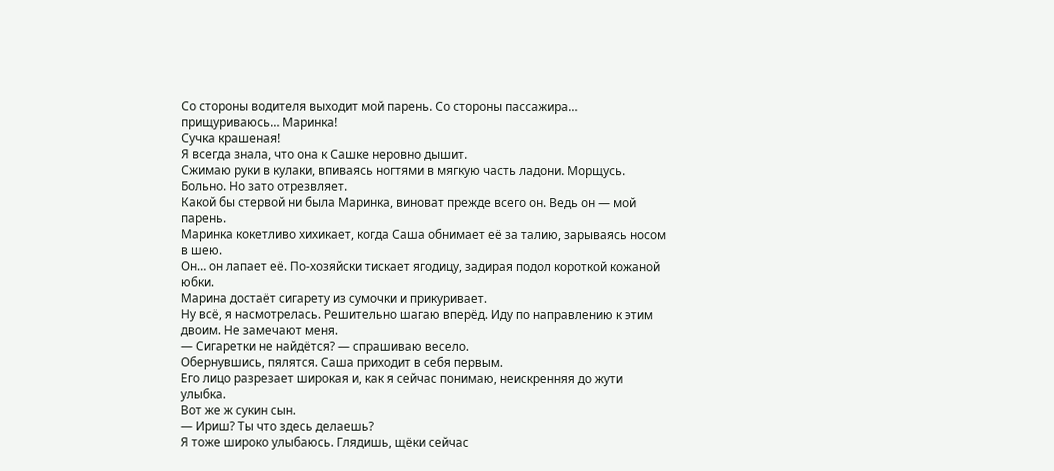Со стороны водителя выходит мой парень. Со стороны пассажира… прищуриваюсь… Маринка!
Сучка крашеная!
Я всегда знала, что она к Сашке неровно дышит.
Сжимаю руки в кулаки, впиваясь ногтями в мягкую часть ладони. Морщусь.
Больно. Но зато отрезвляет.
Какой бы стервой ни была Маринка, виноват прежде всего он. Ведь он — мой парень.
Маринка кокетливо хихикает, когда Саша обнимает её за талию, зарываясь носом в шею.
Он… он лапает её. По-хозяйски тискает ягодицу, задирая подол короткой кожаной юбки.
Марина достаёт сигарету из сумочки и прикуривает.
Ну всё, я насмотрелась. Решительно шагаю вперёд. Иду по направлению к этим двоим. Не замечают меня.
— Сигаретки не найдётся? — спрашиваю весело.
Обернувшись, пялятся. Саша приходит в себя первым.
Его лицо разрезает широкая и, как я сейчас понимаю, неискренняя до жути улыбка.
Вот же ж сукин сын.
— Ириш? Ты что здесь делаешь?
Я тоже широко улыбаюсь. Глядишь, щёки сейчас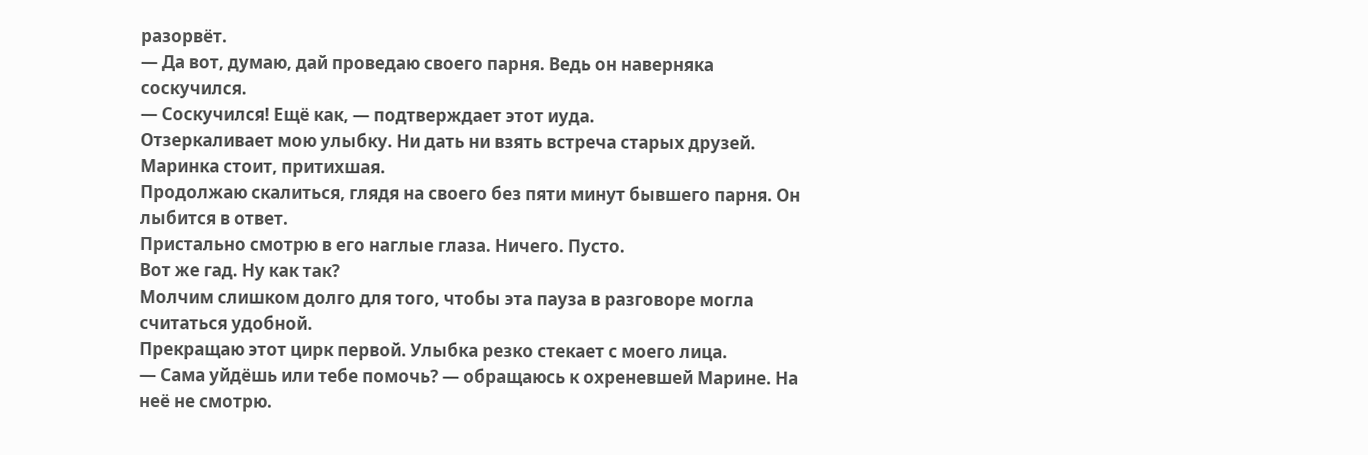разорвёт.
— Да вот, думаю, дай проведаю своего парня. Ведь он наверняка соскучился.
— Соскучился! Ещё как, — подтверждает этот иуда.
Отзеркаливает мою улыбку. Ни дать ни взять встреча старых друзей.
Маринка стоит, притихшая.
Продолжаю скалиться, глядя на своего без пяти минут бывшего парня. Он лыбится в ответ.
Пристально смотрю в его наглые глаза. Ничего. Пусто.
Вот же гад. Ну как так?
Молчим слишком долго для того, чтобы эта пауза в разговоре могла считаться удобной.
Прекращаю этот цирк первой. Улыбка резко стекает с моего лица.
— Сама уйдёшь или тебе помочь? — обращаюсь к охреневшей Марине. На неё не смотрю.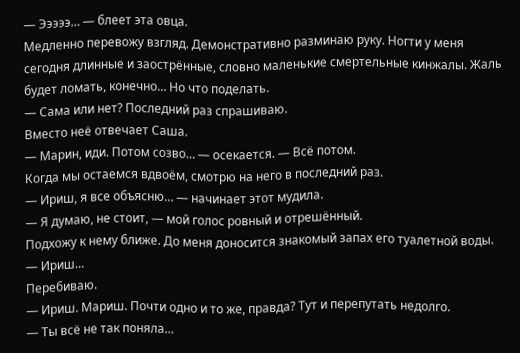— Эээээ… — блеет эта овца.
Медленно перевожу взгляд. Демонстративно разминаю руку. Ногти у меня сегодня длинные и заострённые, словно маленькие смертельные кинжалы. Жаль будет ломать, конечно… Но что поделать.
— Сама или нет? Последний раз спрашиваю.
Вместо неё отвечает Саша.
— Марин, иди. Потом созво… — осекается. — Всё потом.
Когда мы остаемся вдвоём, смотрю на него в последний раз.
— Ириш, я все объясню… — начинает этот мудила.
— Я думаю, не стоит, — мой голос ровный и отрешённый.
Подхожу к нему ближе. До меня доносится знакомый запах его туалетной воды.
— Ириш…
Перебиваю.
— Ириш. Мариш. Почти одно и то же, правда? Тут и перепутать недолго.
— Ты всё не так поняла…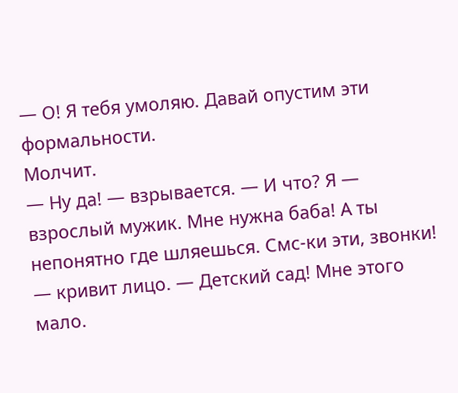— О! Я тебя умоляю. Давай опустим эти формальности.
Молчит.
— Ну да! — взрывается. — И что? Я — взрослый мужик. Мне нужна баба! А ты непонятно где шляешься. Смс-ки эти, звонки! — кривит лицо. — Детский сад! Мне этого мало.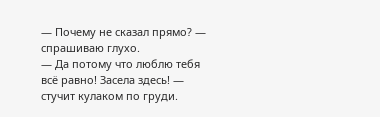— Почему не сказал прямо? — спрашиваю глухо.
— Да потому что люблю тебя всё равно! Засела здесь! — стучит кулаком по груди.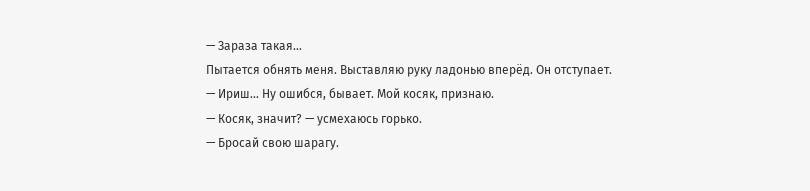— Зараза такая…
Пытается обнять меня. Выставляю руку ладонью вперёд. Он отступает.
— Ириш… Ну ошибся, бывает. Мой косяк, признаю.
— Косяк, значит? — усмехаюсь горько.
— Бросай свою шарагу.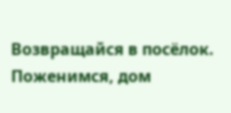Возвращайся в посёлок. Поженимся, дом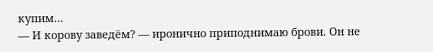купим…
— И корову заведём? — иронично приподнимаю брови. Он не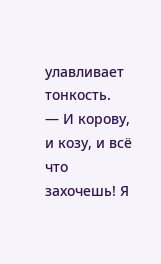улавливает тонкость.
— И корову, и козу, и всё что захочешь! Я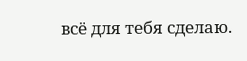всё для тебя сделаю.